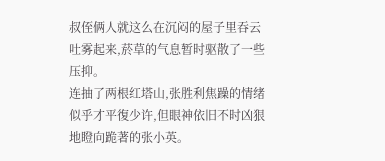叔侄俩人就这么在沉闷的屋子里吞云吐雾起来,菸草的气息暂时驱散了一些压抑。
连抽了两根红塔山,张胜利焦躁的情绪似乎才平復少许,但眼神依旧不时凶狠地瞪向跪著的张小英。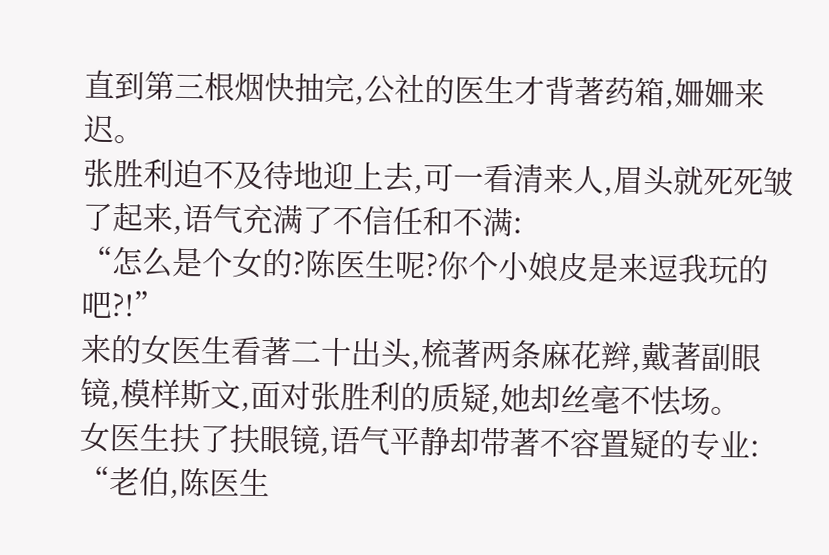直到第三根烟快抽完,公社的医生才背著药箱,姍姍来迟。
张胜利迫不及待地迎上去,可一看清来人,眉头就死死皱了起来,语气充满了不信任和不满:
“怎么是个女的?陈医生呢?你个小娘皮是来逗我玩的吧?!”
来的女医生看著二十出头,梳著两条麻花辫,戴著副眼镜,模样斯文,面对张胜利的质疑,她却丝毫不怯场。
女医生扶了扶眼镜,语气平静却带著不容置疑的专业:
“老伯,陈医生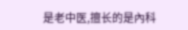是老中医,擅长的是內科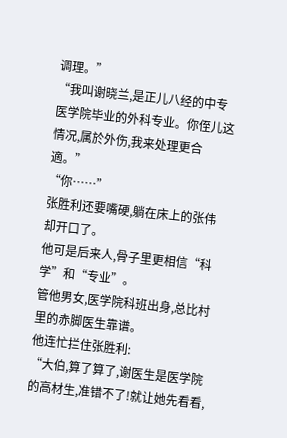调理。”
“我叫谢晓兰,是正儿八经的中专医学院毕业的外科专业。你侄儿这情况,属於外伤,我来处理更合適。”
“你……”
张胜利还要嘴硬,躺在床上的张伟却开口了。
他可是后来人,骨子里更相信“科学”和“专业”。
管他男女,医学院科班出身,总比村里的赤脚医生靠谱。
他连忙拦住张胜利:
“大伯,算了算了,谢医生是医学院的高材生,准错不了!就让她先看看,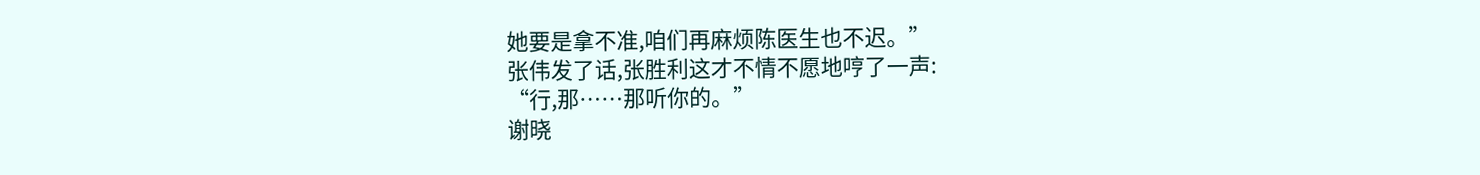她要是拿不准,咱们再麻烦陈医生也不迟。”
张伟发了话,张胜利这才不情不愿地哼了一声:
“行,那……那听你的。”
谢晓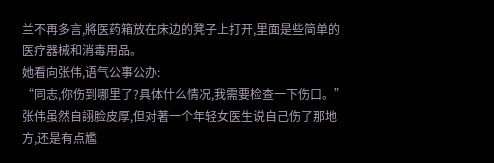兰不再多言,將医药箱放在床边的凳子上打开,里面是些简单的医疗器械和消毒用品。
她看向张伟,语气公事公办:
“同志,你伤到哪里了?具体什么情况,我需要检查一下伤口。”
张伟虽然自詡脸皮厚,但对著一个年轻女医生说自己伤了那地方,还是有点尷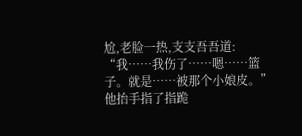尬,老脸一热,支支吾吾道:
“我……我伤了……嗯……篮子。就是……被那个小娘皮。”
他抬手指了指跪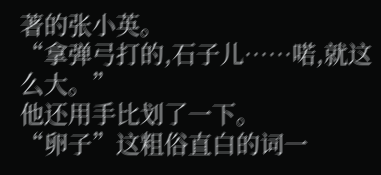著的张小英。
“拿弹弓打的,石子儿……喏,就这么大。”
他还用手比划了一下。
“卵子”这粗俗直白的词一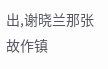出,谢晓兰那张故作镇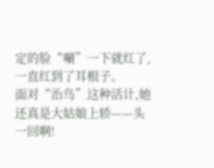定的脸“唰”一下就红了,一直红到了耳根子。
面对“治鸟”这种活计,她还真是大姑娘上轿——头一回啊!